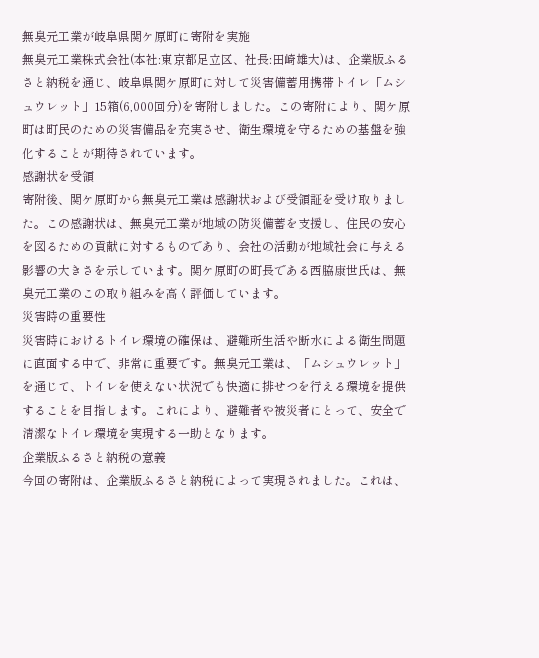無臭元工業が岐阜県関ケ原町に寄附を実施
無臭元工業株式会社(本社:東京都足立区、社長:田崎雄大)は、企業版ふるさと納税を通じ、岐阜県関ケ原町に対して災害備蓄用携帯トイレ「ムシュウレット」15箱(6,000回分)を寄附しました。この寄附により、関ケ原町は町民のための災害備品を充実させ、衛生環境を守るための基盤を強化することが期待されています。
感謝状を受領
寄附後、関ケ原町から無臭元工業は感謝状および受領証を受け取りました。この感謝状は、無臭元工業が地域の防災備蓄を支援し、住民の安心を図るための貢献に対するものであり、会社の活動が地域社会に与える影響の大きさを示しています。関ケ原町の町長である西脇康世氏は、無臭元工業のこの取り組みを高く評価しています。
災害時の重要性
災害時におけるトイレ環境の確保は、避難所生活や断水による衛生問題に直面する中で、非常に重要です。無臭元工業は、「ムシュウレット」を通じて、トイレを使えない状況でも快適に排せつを行える環境を提供することを目指します。これにより、避難者や被災者にとって、安全で清潔なトイレ環境を実現する一助となります。
企業版ふるさと納税の意義
今回の寄附は、企業版ふるさと納税によって実現されました。これは、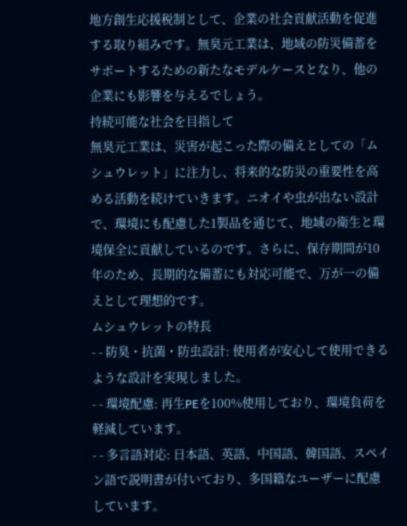地方創生応援税制として、企業の社会貢献活動を促進する取り組みです。無臭元工業は、地域の防災備蓄をサポートするための新たなモデルケースとなり、他の企業にも影響を与えるでしょう。
持続可能な社会を目指して
無臭元工業は、災害が起こった際の備えとしての「ムシュウレット」に注力し、将来的な防災の重要性を高める活動を続けていきます。ニオイや虫が出ない設計で、環境にも配慮した1製品を通じて、地域の衛生と環境保全に貢献しているのです。さらに、保存期間が10年のため、長期的な備蓄にも対応可能で、万が一の備えとして理想的です。
ムシュウレットの特長
- - 防臭・抗菌・防虫設計: 使用者が安心して使用できるような設計を実現しました。
- - 環境配慮: 再生PEを100%使用しており、環境負荷を軽減しています。
- - 多言語対応: 日本語、英語、中国語、韓国語、スペイン語で説明書が付いており、多国籍なユーザーに配慮しています。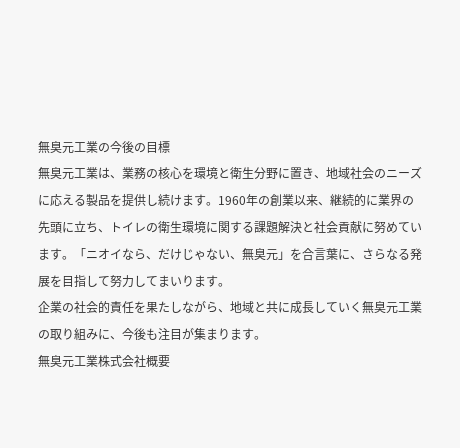無臭元工業の今後の目標
無臭元工業は、業務の核心を環境と衛生分野に置き、地域社会のニーズに応える製品を提供し続けます。1960年の創業以来、継続的に業界の先頭に立ち、トイレの衛生環境に関する課題解決と社会貢献に努めています。「ニオイなら、だけじゃない、無臭元」を合言葉に、さらなる発展を目指して努力してまいります。
企業の社会的責任を果たしながら、地域と共に成長していく無臭元工業の取り組みに、今後も注目が集まります。
無臭元工業株式会社概要